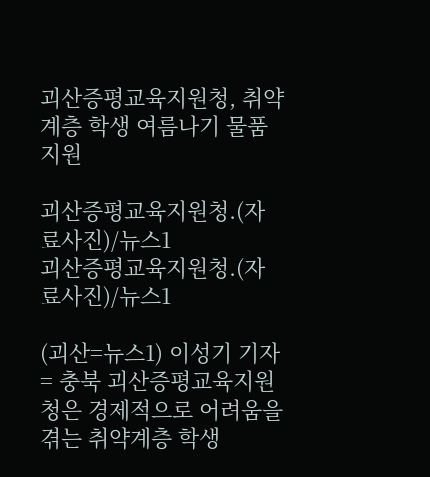괴산증평교육지원청, 취약계층 학생 여름나기 물품 지원

괴산증평교육지원청.(자료사진)/뉴스1
괴산증평교육지원청.(자료사진)/뉴스1

(괴산=뉴스1) 이성기 기자 = 충북 괴산증평교육지원청은 경제적으로 어려움을 겪는 취약계층 학생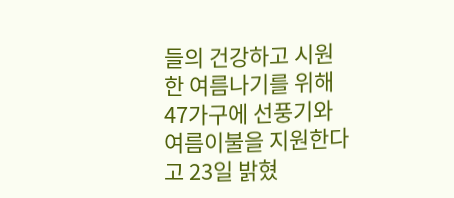들의 건강하고 시원한 여름나기를 위해 47가구에 선풍기와 여름이불을 지원한다고 23일 밝혔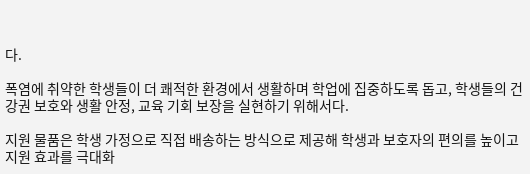다.

폭염에 취약한 학생들이 더 쾌적한 환경에서 생활하며 학업에 집중하도록 돕고, 학생들의 건강권 보호와 생활 안정, 교육 기회 보장을 실현하기 위해서다.

지원 물품은 학생 가정으로 직접 배송하는 방식으로 제공해 학생과 보호자의 편의를 높이고 지원 효과를 극대화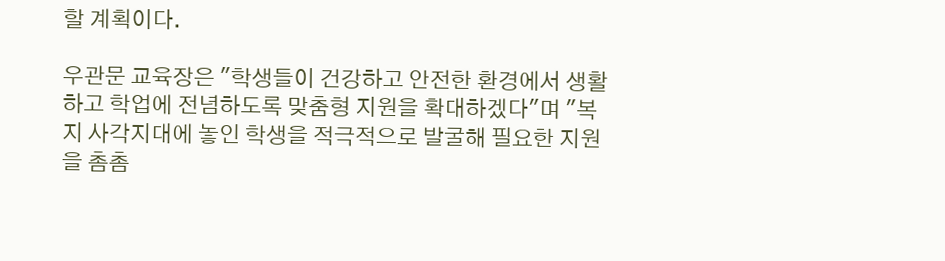할 계획이다.

우관문 교육장은 "학생들이 건강하고 안전한 환경에서 생활하고 학업에 전념하도록 맞춤형 지원을 확대하겠다"며 "복지 사각지대에 놓인 학생을 적극적으로 발굴해 필요한 지원을 촘촘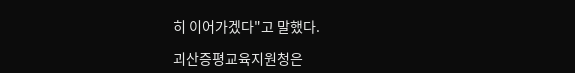히 이어가겠다"고 말했다.

괴산증평교육지원청은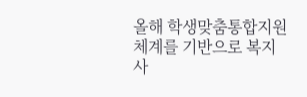올해 학생맞춤통합지원 체계를 기반으로 복지 사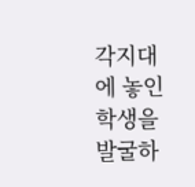각지대에 놓인 학생을 발굴하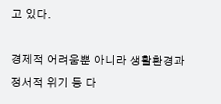고 있다.

경제적 어려움뿐 아니라 생활환경과 정서적 위기 등 다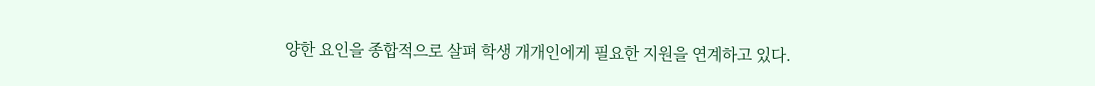양한 요인을 종합적으로 살펴 학생 개개인에게 필요한 지원을 연계하고 있다.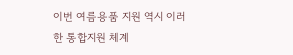이번 여름용품 지원 역시 이러한 통합지원 체계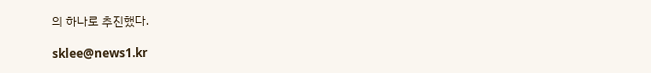의 하나로 추진했다.

sklee@news1.kr